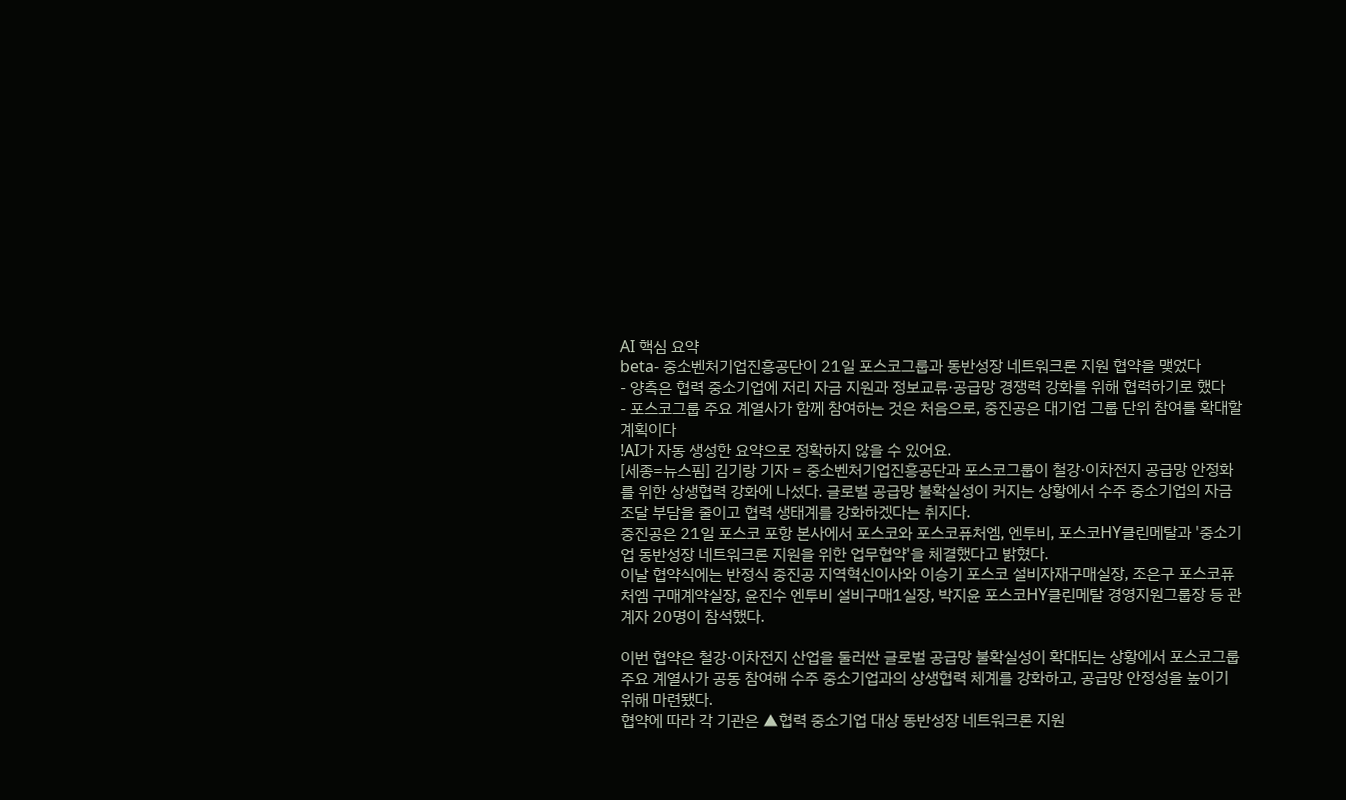AI 핵심 요약
beta- 중소벤처기업진흥공단이 21일 포스코그룹과 동반성장 네트워크론 지원 협약을 맺었다
- 양측은 협력 중소기업에 저리 자금 지원과 정보교류·공급망 경쟁력 강화를 위해 협력하기로 했다
- 포스코그룹 주요 계열사가 함께 참여하는 것은 처음으로, 중진공은 대기업 그룹 단위 참여를 확대할 계획이다
!AI가 자동 생성한 요약으로 정확하지 않을 수 있어요.
[세종=뉴스핌] 김기랑 기자 = 중소벤처기업진흥공단과 포스코그룹이 철강·이차전지 공급망 안정화를 위한 상생협력 강화에 나섰다. 글로벌 공급망 불확실성이 커지는 상황에서 수주 중소기업의 자금 조달 부담을 줄이고 협력 생태계를 강화하겠다는 취지다.
중진공은 21일 포스코 포항 본사에서 포스코와 포스코퓨처엠, 엔투비, 포스코HY클린메탈과 '중소기업 동반성장 네트워크론 지원을 위한 업무협약'을 체결했다고 밝혔다.
이날 협약식에는 반정식 중진공 지역혁신이사와 이승기 포스코 설비자재구매실장, 조은구 포스코퓨처엠 구매계약실장, 윤진수 엔투비 설비구매1실장, 박지윤 포스코HY클린메탈 경영지원그룹장 등 관계자 20명이 참석했다.

이번 협약은 철강·이차전지 산업을 둘러싼 글로벌 공급망 불확실성이 확대되는 상황에서 포스코그룹 주요 계열사가 공동 참여해 수주 중소기업과의 상생협력 체계를 강화하고, 공급망 안정성을 높이기 위해 마련됐다.
협약에 따라 각 기관은 ▲협력 중소기업 대상 동반성장 네트워크론 지원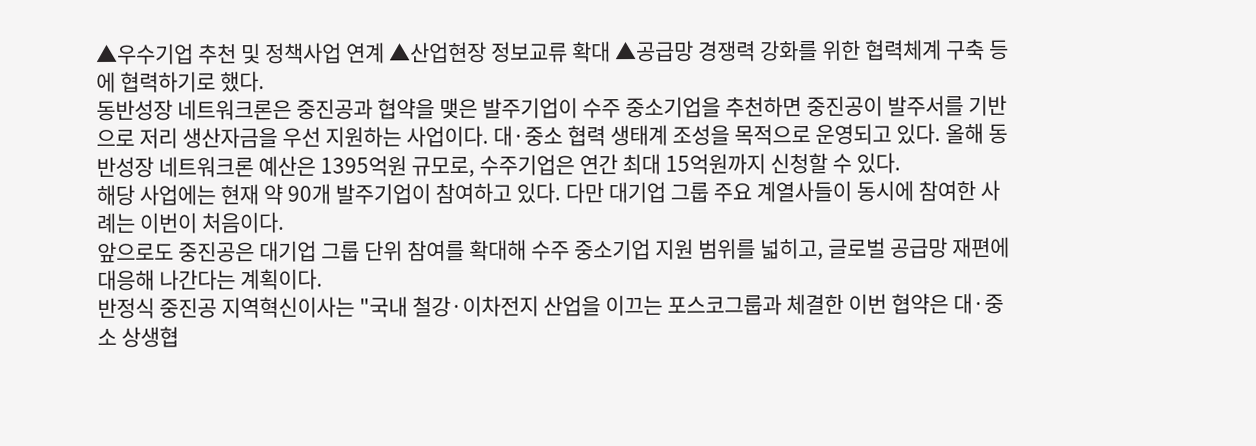▲우수기업 추천 및 정책사업 연계 ▲산업현장 정보교류 확대 ▲공급망 경쟁력 강화를 위한 협력체계 구축 등에 협력하기로 했다.
동반성장 네트워크론은 중진공과 협약을 맺은 발주기업이 수주 중소기업을 추천하면 중진공이 발주서를 기반으로 저리 생산자금을 우선 지원하는 사업이다. 대·중소 협력 생태계 조성을 목적으로 운영되고 있다. 올해 동반성장 네트워크론 예산은 1395억원 규모로, 수주기업은 연간 최대 15억원까지 신청할 수 있다.
해당 사업에는 현재 약 90개 발주기업이 참여하고 있다. 다만 대기업 그룹 주요 계열사들이 동시에 참여한 사례는 이번이 처음이다.
앞으로도 중진공은 대기업 그룹 단위 참여를 확대해 수주 중소기업 지원 범위를 넓히고, 글로벌 공급망 재편에 대응해 나간다는 계획이다.
반정식 중진공 지역혁신이사는 "국내 철강·이차전지 산업을 이끄는 포스코그룹과 체결한 이번 협약은 대·중소 상생협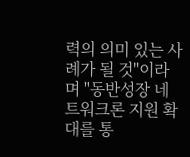력의 의미 있는 사례가 될 것"이라며 "동반성장 네트워크론 지원 확대를 통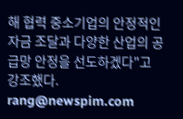해 협력 중소기업의 안정적인 자금 조달과 다양한 산업의 공급망 안정을 선도하겠다"고 강조했다.
rang@newspim.com